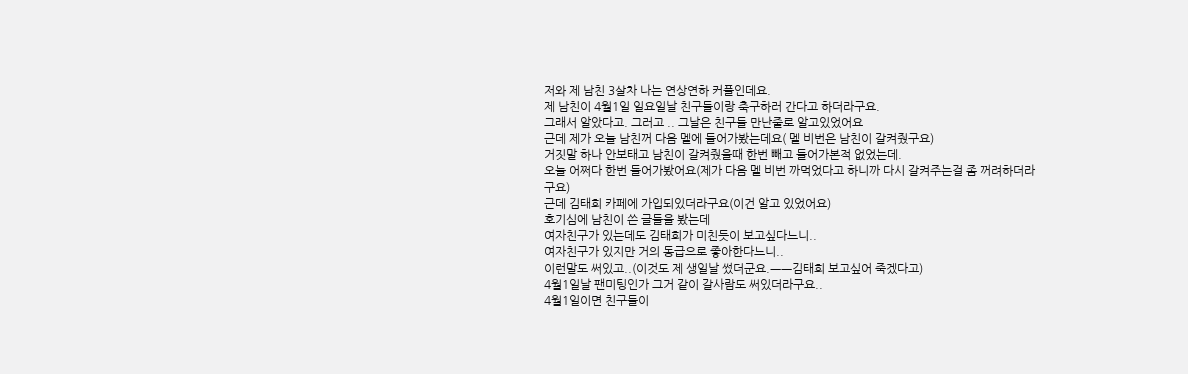저와 제 남친 3살차 나는 연상연하 커플인데요.
제 남친이 4월1일 일요일날 친구들이랑 축구하러 간다고 하더라구요.
그래서 알았다고. 그러고 .. 그날은 친구들 만난줄로 알고있었어요
근데 제가 오늘 남친꺼 다음 멜에 들어가봤는데요( 멜 비번은 남친이 갈켜줬구요)
거짓말 하나 안보태고 남친이 갈켜줬을때 한번 빼고 들어가본적 없었는데.
오늘 어쩌다 한번 들어가봤어요(제가 다음 멜 비번 까먹었다고 하니까 다시 갈켜주는걸 좀 꺼려하더라
구요)
근데 김태희 카페에 가입되있더라구요(이건 알고 있었어요)
호기심에 남친이 쓴 글들을 봤는데
여자친구가 있는데도 김태희가 미친듯이 보고싶다느니..
여자친구가 있지만 거의 동급으로 좋아한다느니..
이런말도 써있고..(이것도 제 생일날 썼더군요.ㅡㅡ김태희 보고싶어 죽겠다고)
4월1일날 팬미팅인가 그거 같이 갈사람도 써있더라구요..
4월1일이면 친구들이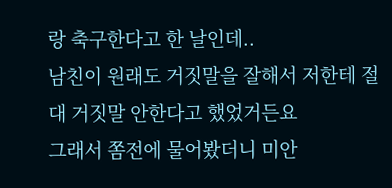랑 축구한다고 한 날인데..
남친이 원래도 거짓말을 잘해서 저한테 절대 거짓말 안한다고 했었거든요
그래서 쫌전에 물어봤더니 미안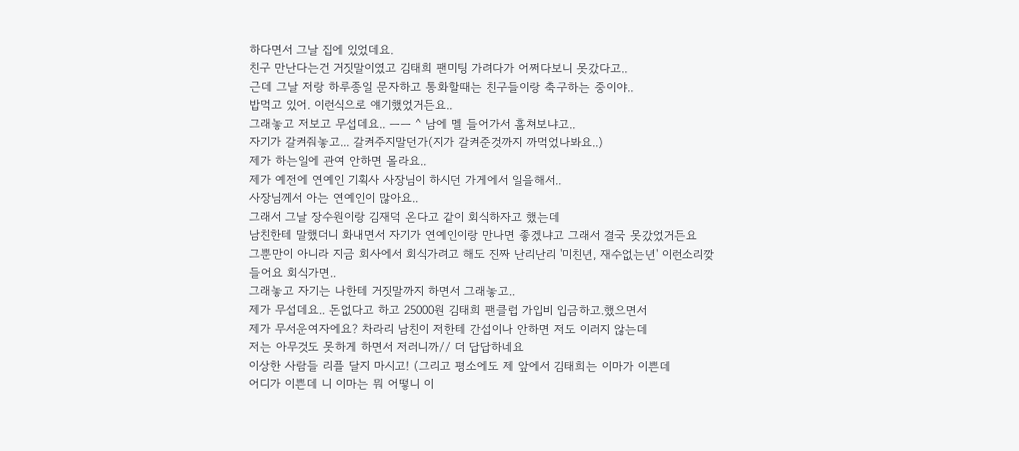하다면서 그날 집에 있었데요.
친구 만난다는건 거짓말이였고 김태희 팬미팅 가려다가 어쩌다보니 못갔다고..
근데 그날 저랑 하루종일 문자하고 통화할때는 친구들이랑 축구하는 중이야..
밥먹고 있어. 이런식으로 얘기했었거든요..
그래놓고 저보고 무섭데요.. ㅡㅡ ^ 남에 멜 들어가서 훔쳐보냐고..
자기가 갈켜줘놓고... 갈켜주지말던가(지가 갈켜준것까지 까먹었나봐요..)
제가 하는일에 관여 안하면 몰라요..
제가 예전에 연예인 기획사 사장님이 하시던 가게에서 일을해서..
사장님께서 아는 연예인이 많아요..
그래서 그날 장수원이랑 김재덕 온다고 같이 회식하자고 했는데
남친한테 말했더니 화내면서 자기가 연예인이랑 만나면 좋겠냐고 그래서 결국 못갔었거든요
그뿐만이 아니라 지금 회사에서 회식가려고 해도 진짜 난리난리 '미친년, 재수없는년' 이런소리깢
들어요 회식가면..
그래놓고 자기는 나한테 거짓말까지 하면서 그래놓고..
제가 무섭데요.. 돈없다고 하고 25000원 김태희 팬클럽 가입비 입금하고.했으면서
제가 무서운여자에요? 차라리 남친이 저한테 간섭이나 안하면 저도 이러지 않는데
저는 아무것도 못하게 하면서 저러니까// 더 답답하네요
이상한 사람들 리플 달지 마시고! (그리고 평소에도 제 앞에서 김태희는 이마가 이쁜데
어디가 이쁜데 니 이마는 뭐 어떻니 이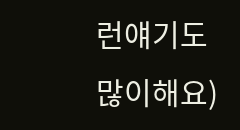런얘기도 많이해요)